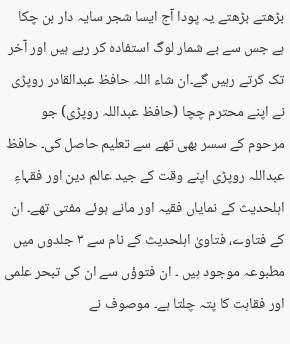بڑھتے بڑھتے یہ پودا آج ایسا شجر سایہ دار بن چکا ہے جس سے بے شمار لوگ استفادہ کر رہے ہیں اور آخر تک کرتے رہیں گے۔ان شاء اللہ حافظ عبدالقادر روپڑی نے اپنے محترم چچا (حافظ عبداللہ روپڑی) جو مرحوم کے سسر بھی تھے سے تعلیم حاصل کی۔ حافظ عبداللہ روپڑی اپنے وقت کے جید عالم دین اور فقہاءِ اہلحدیث کے نمایاں فقیہ اور مانے ہوئے مفتی تھے۔ ان کے فتاوے، فتاویٰ اہلحدیث کے نام سے ۳ جلدوں میں مطبوعہ موجود ہیں ۔ ان فتوؤں سے ان کی تبحر علمی اور فقاہت کا پتہ چلتا ہے۔ موصوف نے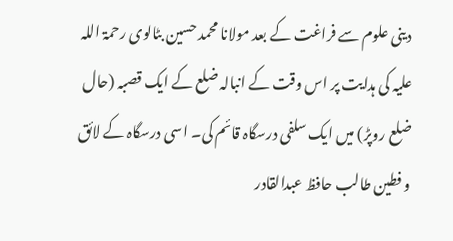دینی علوم سے فراغت کے بعد مولانا محمد حسین بٹالوی رحمۃ اللہ علیہ کی ہدایت پر اس وقت کے انبالہ ضلع کے ایک قصبہ (حال ضلع روپڑ) میں ایک سلفی درسگاہ قائم کی۔ اسی درسگاہ کے لائق و فطین طالب حافظ عبدالقادر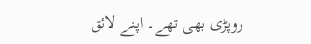روپڑی بھی تھے۔ اپنے لائق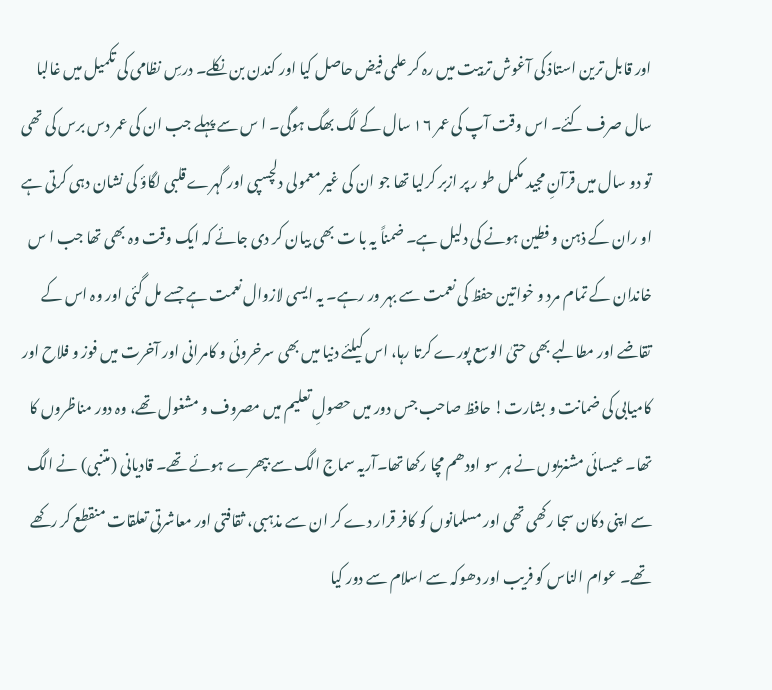اور قابل ترین استاذ کی آغوش تربیت میں رہ کر علمی فیض حاصل کیا اور کندن بن نکلے۔ درسِ نظامی کی تکمیل میں غالبا سال صرف کئے۔ اس وقت آپ کی عمر ۱۶ سال کے لگ بھگ ہوگی۔ ا س سے پہلے جب ان کی عمر دس برس کی تھی تو دو سال میں قرآنِ مجید مکمل طو ر پر ازبر کرلیا تھا جو ان کی غیر معمولی دلچسپی اور گہرے قلبی لگاؤ کی نشان دہی کرتی ہے او ران کے ذہن و فطین ہونے کی دلیل ہے۔ ضمناً یہ با ت بھی بیان کر دی جائے کہ ایک وقت وہ بھی تھا جب ا س خاندان کے تمام مرد و خواتین حفظ کی نعمت سے بہر ور رہے۔ یہ ایسی لازوال نعمت ہے جسے مل گئی اور وہ اس کے تقاضے اور مطالبے بھی حتیٰ الوسع پورے کرتا رہا، اس کیلئے دنیا میں بھی سرخروئی و کامرانی اور آخرت میں فوز و فلاح اور کامیابی کی ضمانت و بشارت! حافظ صاحب جس دور میں حصولِ تعلیم میں مصروف و مشغول تھے، وہ دور مناظروں کا تھا۔ عیسائی مشنریوں نے ہر سو اودھم مچا رکھا تھا۔آریہ سماج الگ سے بپھرے ہوئے تھے۔ قادیانی (متنبی) نے الگ سے اپنی دکان سجا رکھی تھی اور مسلمانوں کو کافر قرار دے کر ان سے مذہبی، ثقافتی اور معاشرتی تعلقات منقطع کر رکھے تھے۔ عوام الناس کو فریب اور دھوکہ سے اسلام سے دور کیا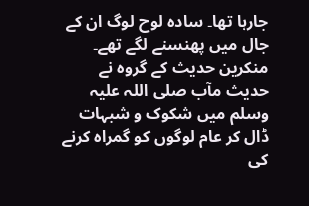جارہا تھا۔ سادہ لوح لوگ ان کے جال میں پھنسنے لگے تھے۔ منکرین حدیث کے گروہ نے حدیث مآب صلی اللہ علیہ وسلم میں شکوک و شبہات ڈال کر عام لوگوں کو گمراہ کرنے کی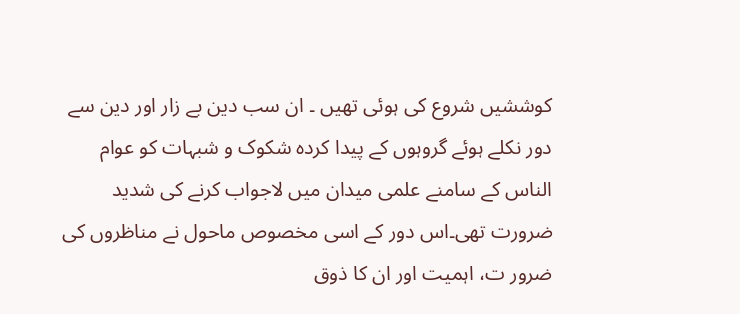کوششیں شروع کی ہوئی تھیں ۔ ان سب دین بے زار اور دین سے دور نکلے ہوئے گروہوں کے پیدا کردہ شکوک و شبہات کو عوام الناس کے سامنے علمی میدان میں لاجواب کرنے کی شدید ضرورت تھی۔اس دور کے اسی مخصوص ماحول نے مناظروں کی ضرور ت، اہمیت اور ان کا ذوق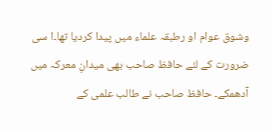وشوق عوام او رطبقہ علماء میں پیدا کردیا تھا۔ا سی ضرورت کے لئے حافظ صاحب بھی میدانِ معرکہ میں آدھمکے۔ حافظ صاحب نے طالب علمی کے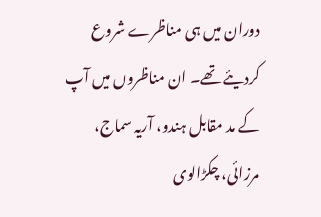دوران میں ہی مناظرے شروع کردیئے تھے۔ ان مناظروں میں آپ کے مد مقابل ہندو، آریہ سماج، مرزائی، چکڑالوی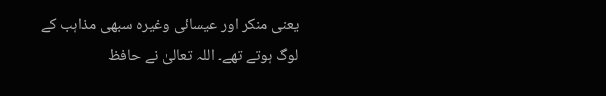یعنی منکر اور عیسائی وغیرہ سبھی مذاہب کے لوگ ہوتے تھے۔ اللہ تعالیٰ نے حافظ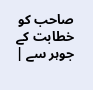صاحب کو خطابت کے جوہر سے |